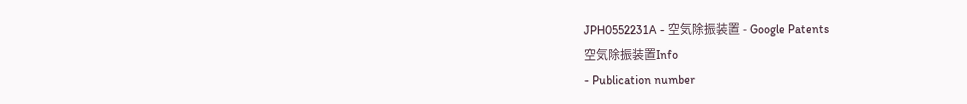JPH0552231A - 空気除振装置 - Google Patents
空気除振装置Info
- Publication number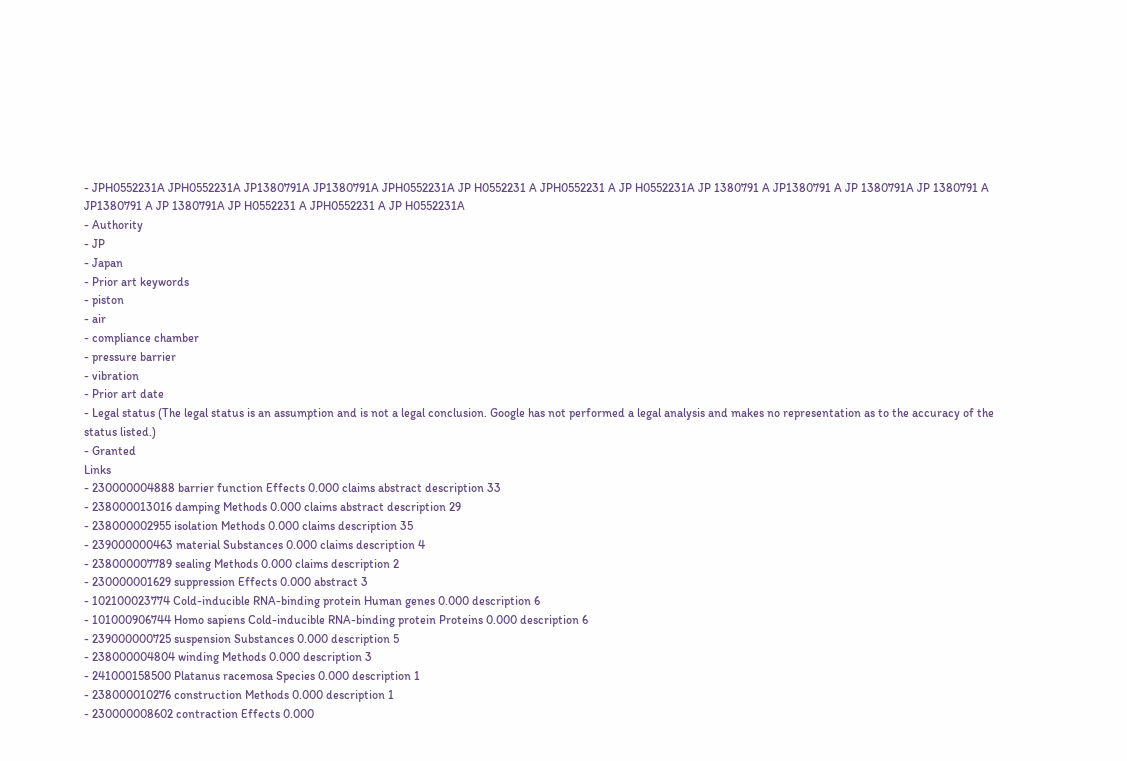- JPH0552231A JPH0552231A JP1380791A JP1380791A JPH0552231A JP H0552231 A JPH0552231 A JP H0552231A JP 1380791 A JP1380791 A JP 1380791A JP 1380791 A JP1380791 A JP 1380791A JP H0552231 A JPH0552231 A JP H0552231A
- Authority
- JP
- Japan
- Prior art keywords
- piston
- air
- compliance chamber
- pressure barrier
- vibration
- Prior art date
- Legal status (The legal status is an assumption and is not a legal conclusion. Google has not performed a legal analysis and makes no representation as to the accuracy of the status listed.)
- Granted
Links
- 230000004888 barrier function Effects 0.000 claims abstract description 33
- 238000013016 damping Methods 0.000 claims abstract description 29
- 238000002955 isolation Methods 0.000 claims description 35
- 239000000463 material Substances 0.000 claims description 4
- 238000007789 sealing Methods 0.000 claims description 2
- 230000001629 suppression Effects 0.000 abstract 3
- 102100023774 Cold-inducible RNA-binding protein Human genes 0.000 description 6
- 101000906744 Homo sapiens Cold-inducible RNA-binding protein Proteins 0.000 description 6
- 239000000725 suspension Substances 0.000 description 5
- 238000004804 winding Methods 0.000 description 3
- 241000158500 Platanus racemosa Species 0.000 description 1
- 238000010276 construction Methods 0.000 description 1
- 230000008602 contraction Effects 0.000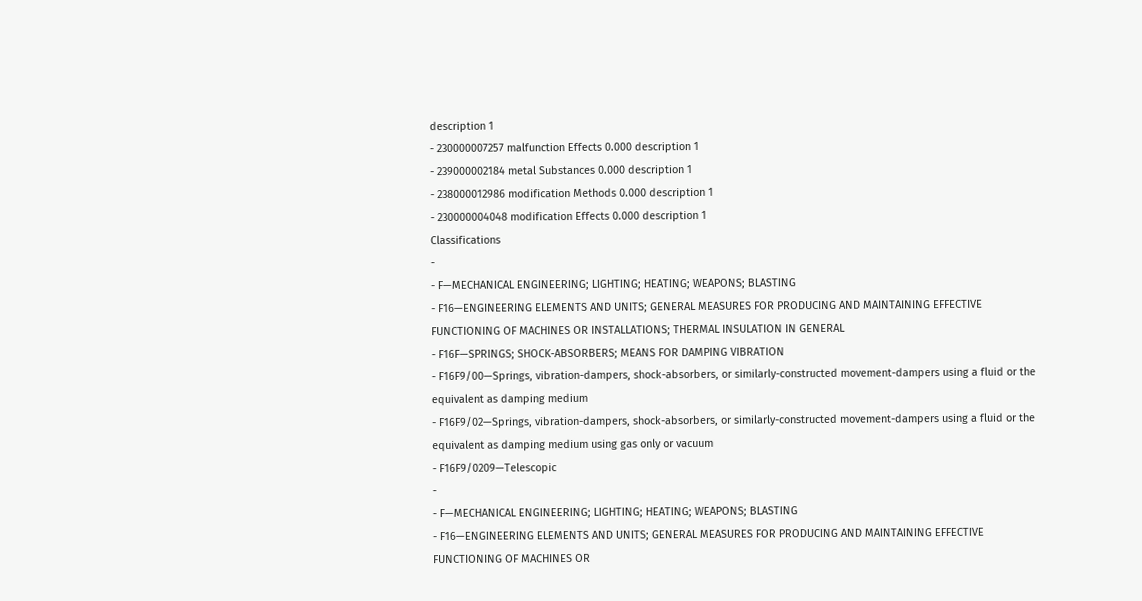description 1
- 230000007257 malfunction Effects 0.000 description 1
- 239000002184 metal Substances 0.000 description 1
- 238000012986 modification Methods 0.000 description 1
- 230000004048 modification Effects 0.000 description 1
Classifications
-
- F—MECHANICAL ENGINEERING; LIGHTING; HEATING; WEAPONS; BLASTING
- F16—ENGINEERING ELEMENTS AND UNITS; GENERAL MEASURES FOR PRODUCING AND MAINTAINING EFFECTIVE FUNCTIONING OF MACHINES OR INSTALLATIONS; THERMAL INSULATION IN GENERAL
- F16F—SPRINGS; SHOCK-ABSORBERS; MEANS FOR DAMPING VIBRATION
- F16F9/00—Springs, vibration-dampers, shock-absorbers, or similarly-constructed movement-dampers using a fluid or the equivalent as damping medium
- F16F9/02—Springs, vibration-dampers, shock-absorbers, or similarly-constructed movement-dampers using a fluid or the equivalent as damping medium using gas only or vacuum
- F16F9/0209—Telescopic
-
- F—MECHANICAL ENGINEERING; LIGHTING; HEATING; WEAPONS; BLASTING
- F16—ENGINEERING ELEMENTS AND UNITS; GENERAL MEASURES FOR PRODUCING AND MAINTAINING EFFECTIVE FUNCTIONING OF MACHINES OR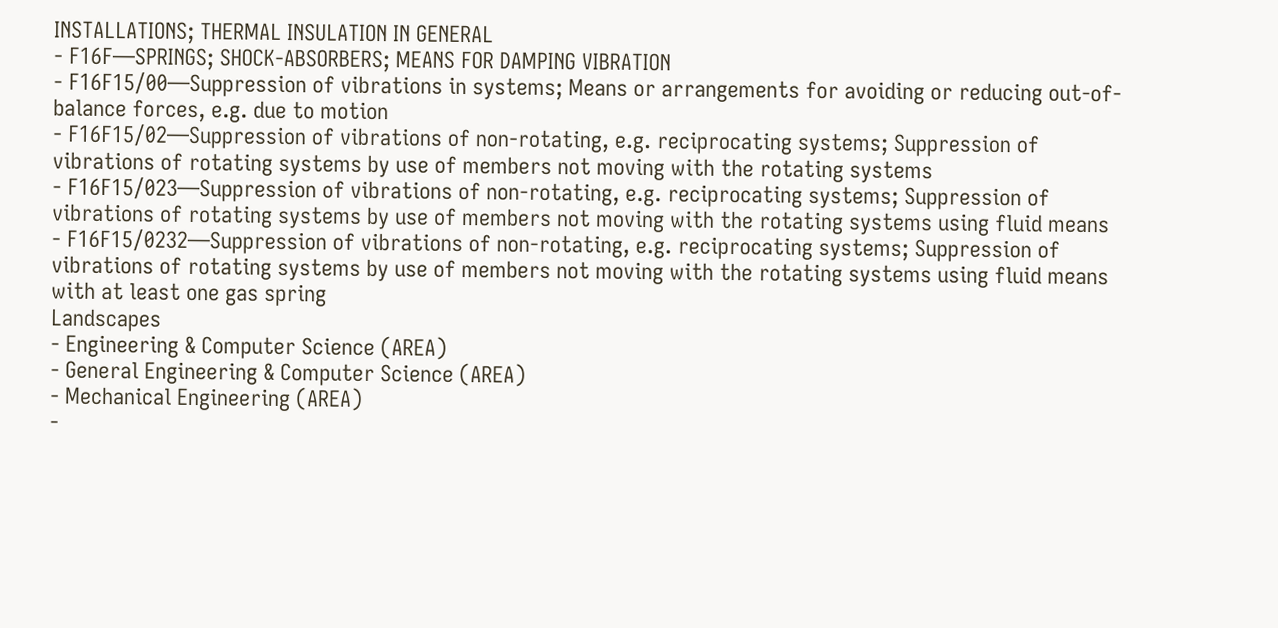INSTALLATIONS; THERMAL INSULATION IN GENERAL
- F16F—SPRINGS; SHOCK-ABSORBERS; MEANS FOR DAMPING VIBRATION
- F16F15/00—Suppression of vibrations in systems; Means or arrangements for avoiding or reducing out-of-balance forces, e.g. due to motion
- F16F15/02—Suppression of vibrations of non-rotating, e.g. reciprocating systems; Suppression of vibrations of rotating systems by use of members not moving with the rotating systems
- F16F15/023—Suppression of vibrations of non-rotating, e.g. reciprocating systems; Suppression of vibrations of rotating systems by use of members not moving with the rotating systems using fluid means
- F16F15/0232—Suppression of vibrations of non-rotating, e.g. reciprocating systems; Suppression of vibrations of rotating systems by use of members not moving with the rotating systems using fluid means with at least one gas spring
Landscapes
- Engineering & Computer Science (AREA)
- General Engineering & Computer Science (AREA)
- Mechanical Engineering (AREA)
-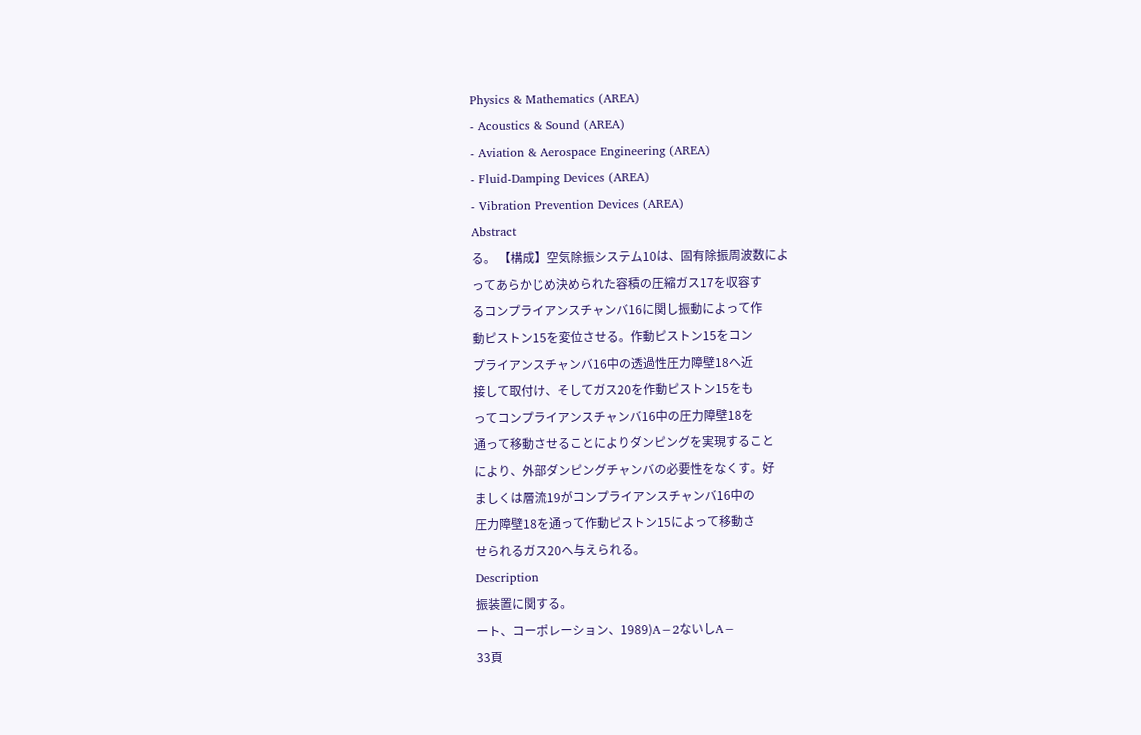Physics & Mathematics (AREA)
- Acoustics & Sound (AREA)
- Aviation & Aerospace Engineering (AREA)
- Fluid-Damping Devices (AREA)
- Vibration Prevention Devices (AREA)
Abstract
る。 【構成】空気除振システム10は、固有除振周波数によ
ってあらかじめ決められた容積の圧縮ガス17を収容す
るコンプライアンスチャンバ16に関し振動によって作
動ピストン15を変位させる。作動ピストン15をコン
プライアンスチャンバ16中の透過性圧力障壁18へ近
接して取付け、そしてガス20を作動ピストン15をも
ってコンプライアンスチャンバ16中の圧力障壁18を
通って移動させることによりダンピングを実現すること
により、外部ダンピングチャンバの必要性をなくす。好
ましくは層流19がコンプライアンスチャンバ16中の
圧力障壁18を通って作動ピストン15によって移動さ
せられるガス20へ与えられる。
Description
振装置に関する。
ート、コーポレーション、1989)A−2ないしA−
33頁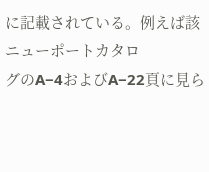に記載されている。例えば該ニューポートカタロ
グのA−4およびA−22頁に見ら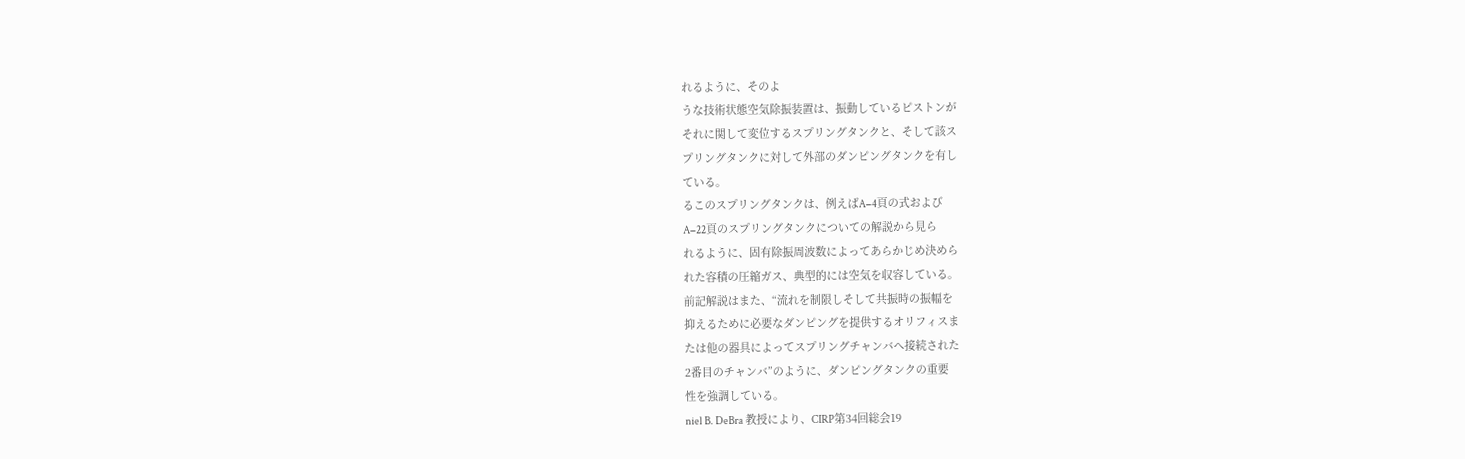れるように、そのよ
うな技術状態空気除振装置は、振動しているピストンが
それに関して変位するスプリングタンクと、そして該ス
プリングタンクに対して外部のダンピングタンクを有し
ている。
るこのスプリングタンクは、例えばA−4頁の式および
A−22頁のスプリングタンクについての解説から見ら
れるように、固有除振周波数によってあらかじめ決めら
れた容積の圧縮ガス、典型的には空気を収容している。
前記解説はまた、“流れを制限しそして共振時の振幅を
抑えるために必要なダンピングを提供するオリフィスま
たは他の器具によってスプリングチャンバへ接続された
2番目のチャンバ”のように、ダンピングタンクの重要
性を強調している。
niel B. DeBra 教授により、CIRP第34回総会19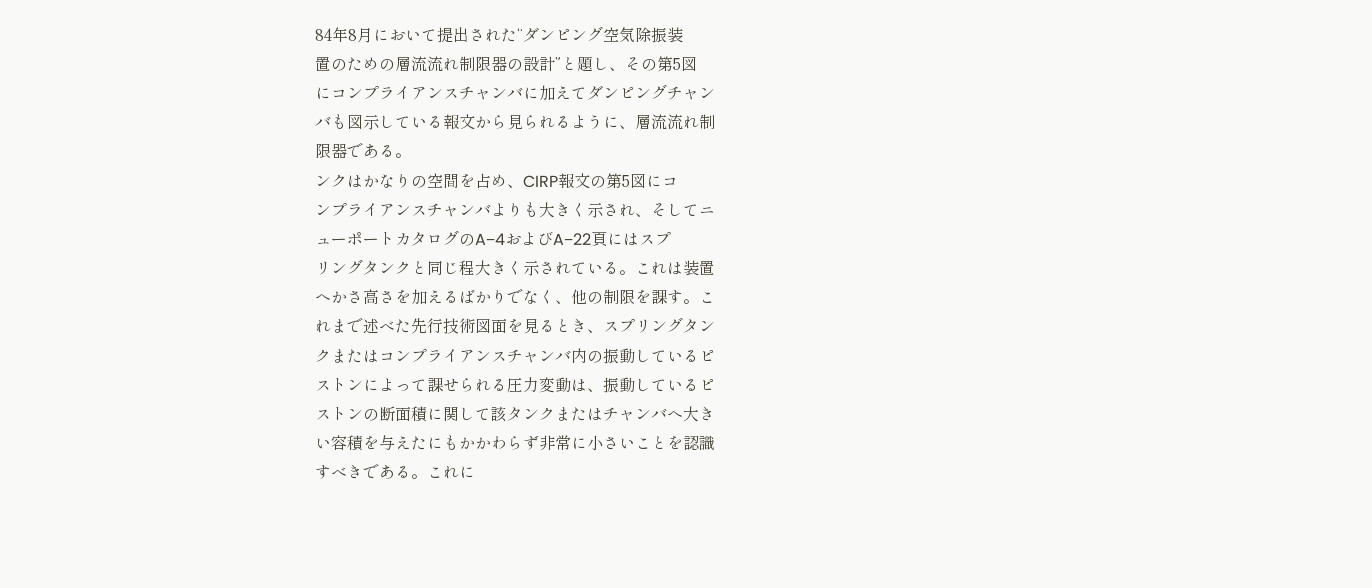84年8月において提出された“ダンピング空気除振装
置のための層流流れ制限器の設計”と題し、その第5図
にコンプライアンスチャンバに加えてダンピングチャン
バも図示している報文から見られるように、層流流れ制
限器である。
ンクはかなりの空間を占め、CIRP報文の第5図にコ
ンプライアンスチャンバよりも大きく示され、そしてニ
ューポートカタログのA−4およびA−22頁にはスプ
リングタンクと同じ程大きく示されている。これは装置
へかさ高さを加えるばかりでなく、他の制限を課す。こ
れまで述べた先行技術図面を見るとき、スプリングタン
クまたはコンプライアンスチャンバ内の振動しているピ
ストンによって課せられる圧力変動は、振動しているピ
ストンの断面積に関して該タンクまたはチャンバへ大き
い容積を与えたにもかかわらず非常に小さいことを認識
すべきである。これに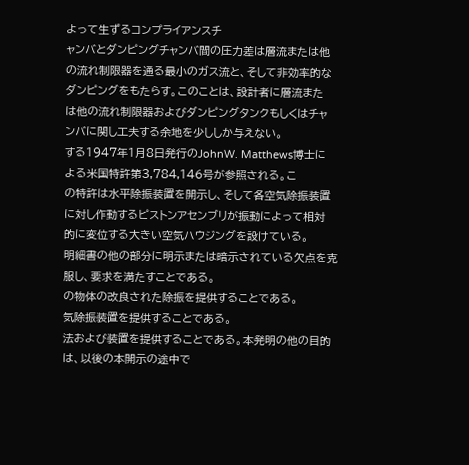よって生ずるコンプライアンスチ
ャンバとダンピングチャンバ間の圧力差は層流または他
の流れ制限器を通る最小のガス流と、そして非効率的な
ダンピングをもたらす。このことは、設計者に層流また
は他の流れ制限器およびダンピングタンクもしくはチャ
ンバに関し工夫する余地を少ししか与えない。
する1947年1月8日発行のJohnW. Matthews博士に
よる米国特許第3,784,146号が参照される。こ
の特許は水平除振装置を開示し、そして各空気除振装置
に対し作動するピストンアセンブリが振動によって相対
的に変位する大きい空気ハウジングを設けている。
明細書の他の部分に明示または暗示されている欠点を克
服し、要求を満たすことである。
の物体の改良された除振を提供することである。
気除振装置を提供することである。
法および装置を提供することである。本発明の他の目的
は、以後の本開示の途中で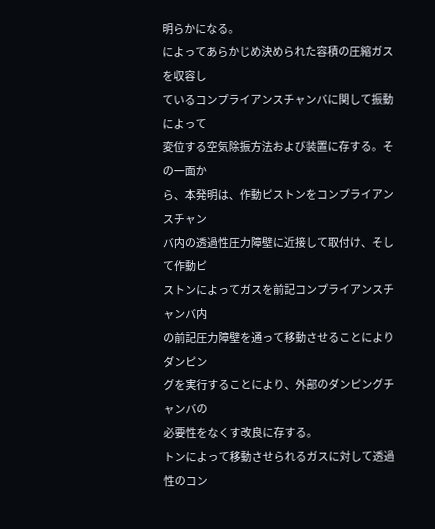明らかになる。
によってあらかじめ決められた容積の圧縮ガスを収容し
ているコンプライアンスチャンバに関して振動によって
変位する空気除振方法および装置に存する。その一面か
ら、本発明は、作動ピストンをコンプライアンスチャン
バ内の透過性圧力障壁に近接して取付け、そして作動ピ
ストンによってガスを前記コンプライアンスチャンバ内
の前記圧力障壁を通って移動させることによりダンピン
グを実行することにより、外部のダンピングチャンバの
必要性をなくす改良に存する。
トンによって移動させられるガスに対して透過性のコン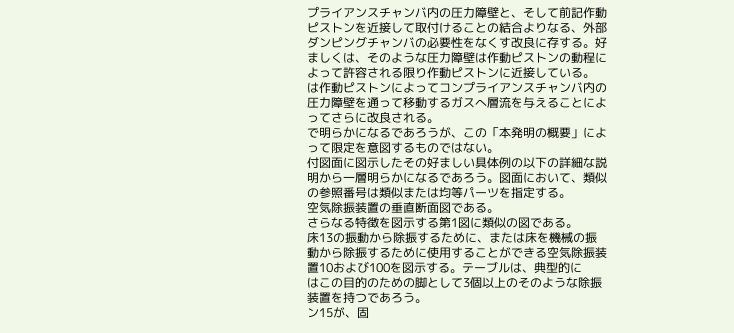プライアンスチャンバ内の圧力障壁と、そして前記作動
ピストンを近接して取付けることの結合よりなる、外部
ダンピングチャンバの必要性をなくす改良に存する。好
ましくは、そのような圧力障壁は作動ピストンの動程に
よって許容される限り作動ピストンに近接している。
は作動ピストンによってコンプライアンスチャンバ内の
圧力障壁を通って移動するガスへ層流を与えることによ
ってさらに改良される。
で明らかになるであろうが、この「本発明の概要」によ
って限定を意図するものではない。
付図面に図示したその好ましい具体例の以下の詳細な説
明から一層明らかになるであろう。図面において、類似
の参照番号は類似または均等パーツを指定する。
空気除振装置の垂直断面図である。
さらなる特徴を図示する第1図に類似の図である。
床13の振動から除振するために、または床を機械の振
動から除振するために使用することができる空気除振装
置10および100を図示する。テーブルは、典型的に
はこの目的のための脚として3個以上のそのような除振
装置を持つであろう。
ン15が、固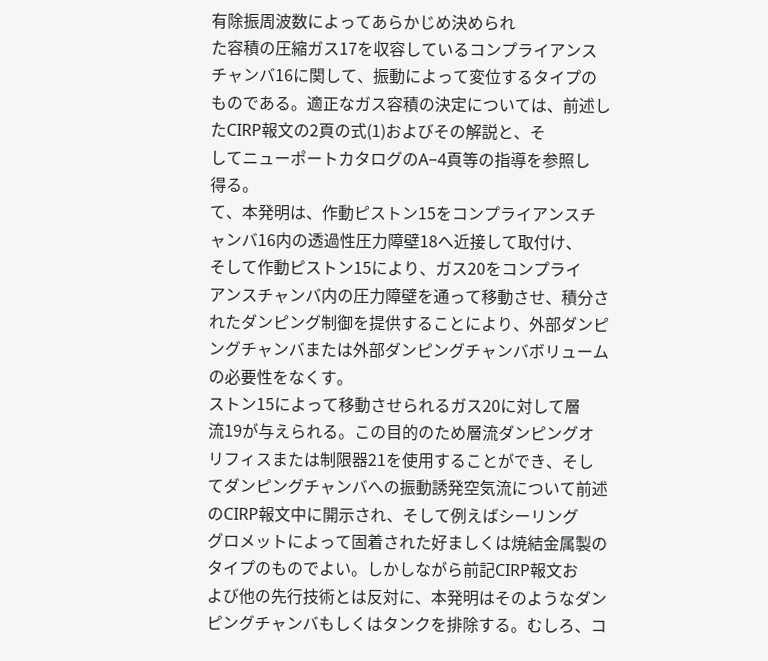有除振周波数によってあらかじめ決められ
た容積の圧縮ガス17を収容しているコンプライアンス
チャンバ16に関して、振動によって変位するタイプの
ものである。適正なガス容積の決定については、前述し
たCIRP報文の2頁の式(1)およびその解説と、そ
してニューポートカタログのA−4頁等の指導を参照し
得る。
て、本発明は、作動ピストン15をコンプライアンスチ
ャンバ16内の透過性圧力障壁18へ近接して取付け、
そして作動ピストン15により、ガス20をコンプライ
アンスチャンバ内の圧力障壁を通って移動させ、積分さ
れたダンピング制御を提供することにより、外部ダンピ
ングチャンバまたは外部ダンピングチャンバボリューム
の必要性をなくす。
ストン15によって移動させられるガス20に対して層
流19が与えられる。この目的のため層流ダンピングオ
リフィスまたは制限器21を使用することができ、そし
てダンピングチャンバへの振動誘発空気流について前述
のCIRP報文中に開示され、そして例えばシーリング
グロメットによって固着された好ましくは焼結金属製の
タイプのものでよい。しかしながら前記CIRP報文お
よび他の先行技術とは反対に、本発明はそのようなダン
ピングチャンバもしくはタンクを排除する。むしろ、コ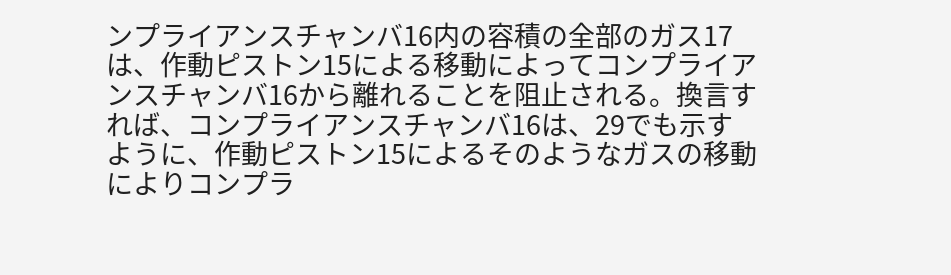ンプライアンスチャンバ16内の容積の全部のガス17
は、作動ピストン15による移動によってコンプライア
ンスチャンバ16から離れることを阻止される。換言す
れば、コンプライアンスチャンバ16は、29でも示す
ように、作動ピストン15によるそのようなガスの移動
によりコンプラ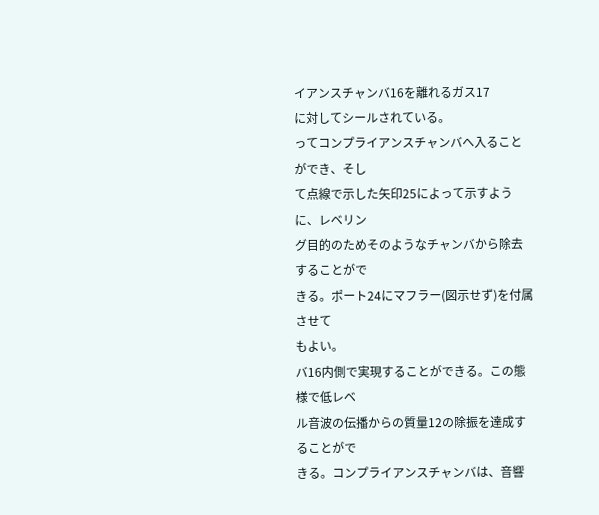イアンスチャンバ16を離れるガス17
に対してシールされている。
ってコンプライアンスチャンバへ入ることができ、そし
て点線で示した矢印25によって示すように、レベリン
グ目的のためそのようなチャンバから除去することがで
きる。ポート24にマフラー(図示せず)を付属させて
もよい。
バ16内側で実現することができる。この態様で低レベ
ル音波の伝播からの質量12の除振を達成することがで
きる。コンプライアンスチャンバは、音響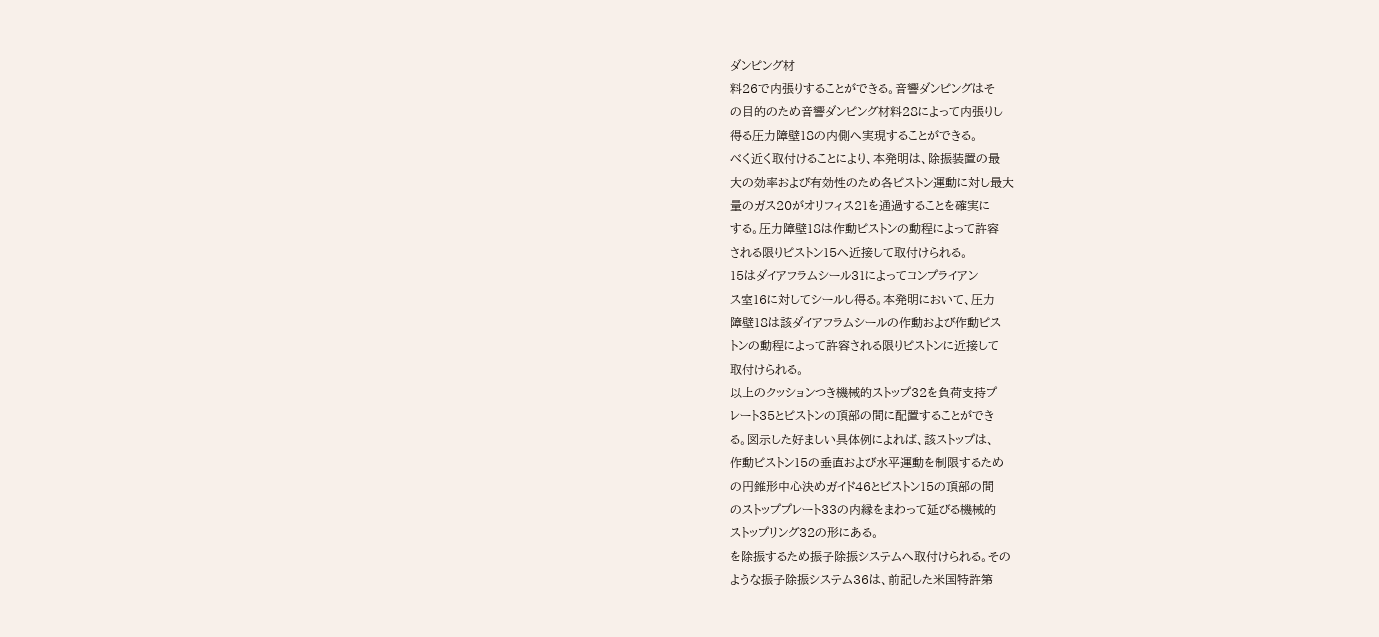ダンピング材
料26で内張りすることができる。音響ダンピングはそ
の目的のため音響ダンピング材料28によって内張りし
得る圧力障壁18の内側へ実現することができる。
べく近く取付けることにより、本発明は、除振装置の最
大の効率および有効性のため各ピストン運動に対し最大
量のガス20がオリフィス21を通過することを確実に
する。圧力障壁18は作動ピストンの動程によって許容
される限りピストン15へ近接して取付けられる。
15はダイアフラムシール31によってコンプライアン
ス室16に対してシールし得る。本発明において、圧力
障壁18は該ダイアフラムシールの作動および作動ピス
トンの動程によって許容される限りピストンに近接して
取付けられる。
以上のクッションつき機械的ストップ32を負荷支持プ
レート35とピストンの頂部の間に配置することができ
る。図示した好ましい具体例によれば、該ストップは、
作動ピストン15の垂直および水平運動を制限するため
の円錐形中心決めガイド46とピストン15の頂部の間
のストッププレート33の内縁をまわって延びる機械的
ストップリング32の形にある。
を除振するため振子除振システムへ取付けられる。その
ような振子除振システム36は、前記した米国特許第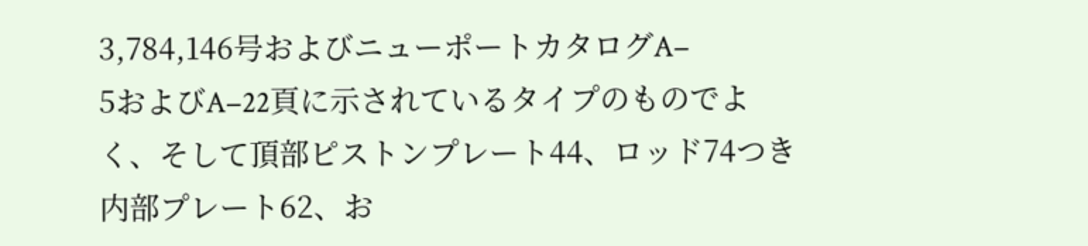3,784,146号およびニューポートカタログA−
5およびA−22頁に示されているタイプのものでよ
く、そして頂部ピストンプレート44、ロッド74つき
内部プレート62、お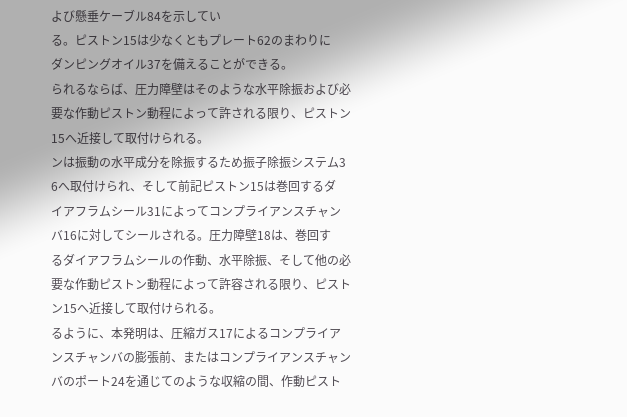よび懸垂ケーブル84を示してい
る。ピストン15は少なくともプレート62のまわりに
ダンピングオイル37を備えることができる。
られるならば、圧力障壁はそのような水平除振および必
要な作動ピストン動程によって許される限り、ピストン
15へ近接して取付けられる。
ンは振動の水平成分を除振するため振子除振システム3
6へ取付けられ、そして前記ピストン15は巻回するダ
イアフラムシール31によってコンプライアンスチャン
バ16に対してシールされる。圧力障壁18は、巻回す
るダイアフラムシールの作動、水平除振、そして他の必
要な作動ピストン動程によって許容される限り、ピスト
ン15へ近接して取付けられる。
るように、本発明は、圧縮ガス17によるコンプライア
ンスチャンバの膨張前、またはコンプライアンスチャン
バのポート24を通じてのような収縮の間、作動ピスト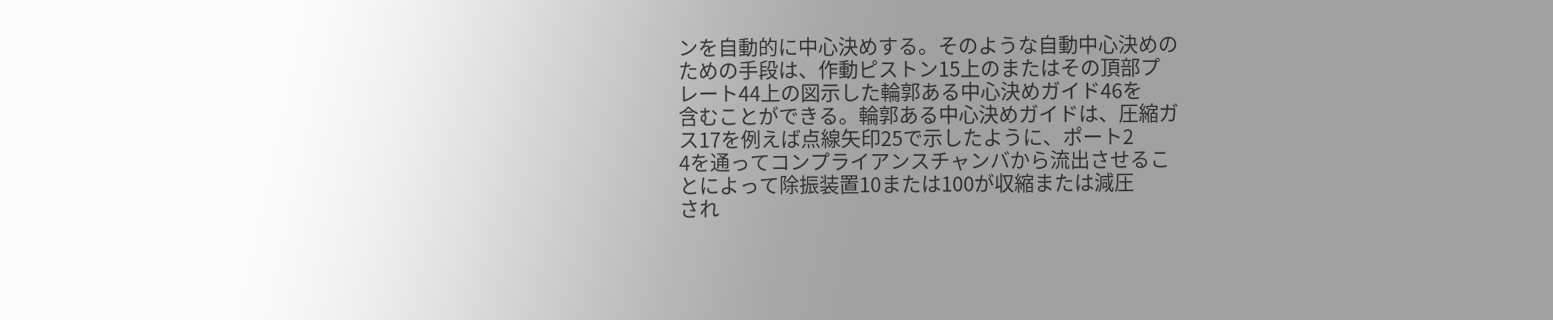ンを自動的に中心決めする。そのような自動中心決めの
ための手段は、作動ピストン15上のまたはその頂部プ
レート44上の図示した輪郭ある中心決めガイド46を
含むことができる。輪郭ある中心決めガイドは、圧縮ガ
ス17を例えば点線矢印25で示したように、ポート2
4を通ってコンプライアンスチャンバから流出させるこ
とによって除振装置10または100が収縮または減圧
され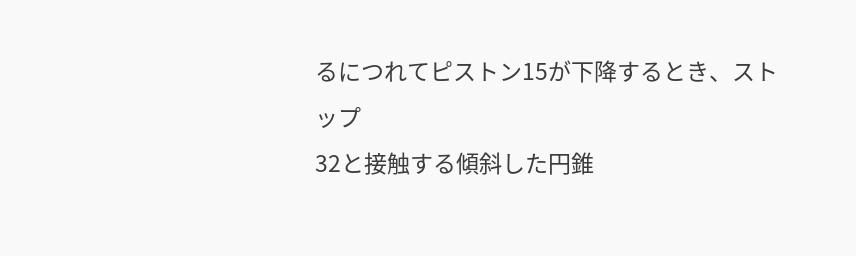るにつれてピストン15が下降するとき、ストップ
32と接触する傾斜した円錐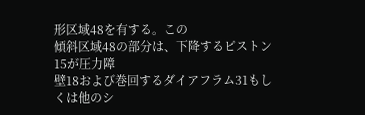形区域48を有する。この
傾斜区域48の部分は、下降するピストン15が圧力障
壁18および巻回するダイアフラム31もしくは他のシ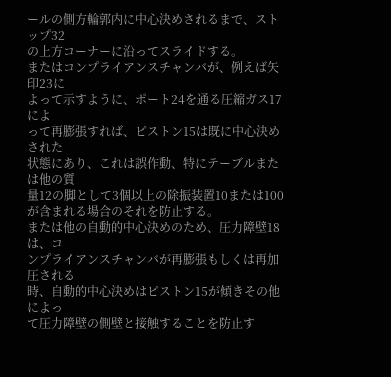ールの側方輪郭内に中心決めされるまで、ストップ32
の上方コーナーに沿ってスライドする。
またはコンプライアンスチャンバが、例えば矢印23に
よって示すように、ポート24を通る圧縮ガス17によ
って再膨張すれば、ピストン15は既に中心決めされた
状態にあり、これは誤作動、特にテーブルまたは他の質
量12の脚として3個以上の除振装置10または100
が含まれる場合のそれを防止する。
または他の自動的中心決めのため、圧力障壁18は、コ
ンプライアンスチャンバが再膨張もしくは再加圧される
時、自動的中心決めはピストン15が傾きその他によっ
て圧力障壁の側壁と接触することを防止す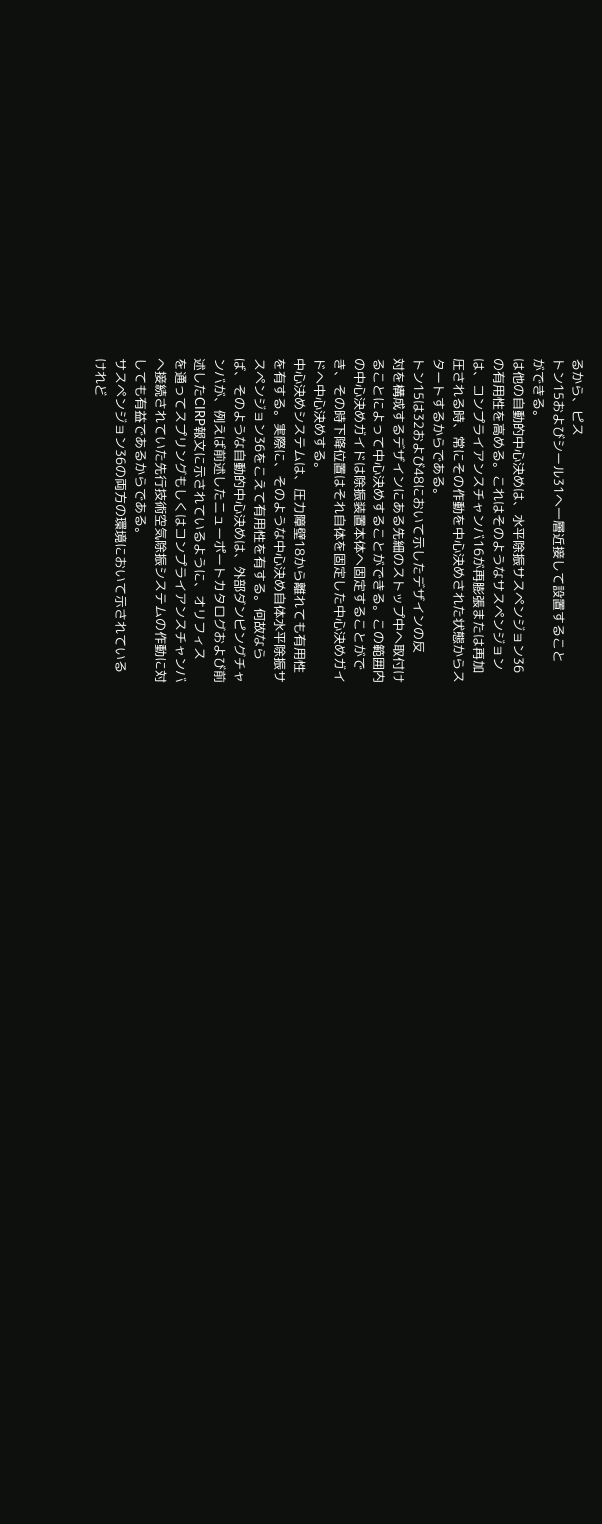るから、ピス
トン15およびシール31へ一層近接して設置すること
ができる。
は他の自動的中心決めは、水平除振サスペンジョン36
の有用性を高める。これはそのようなサスペンジョン
は、コンプライアンスチャンバ16が再膨張または再加
圧される時、常にその作動を中心決めされた状態からス
タートするからである。
トン15は32および48において示したデザインの反
対を構成するデザインにある先細のストップ中へ取付け
ることによって中心決めすることができる。この範囲内
の中心決めガイドは除振装置本体へ固定することがで
き、その時下降位置はそれ自体を固定した中心決めガイ
ドへ中心決めする。
中心決めシステムは、圧力障壁18から離れても有用性
を有する。実際に、そのような中心決め自体水平除振サ
スペンジョン36をこえて有用性を有する。何故なら
ば、そのような自動的中心決めは、外部ダンピングチャ
ンバが、例えば前述したニューポートカタログおよび前
述したCIRP報文に示されているように、オリフィス
を通ってスプリングもしくはコンプライアンスチャンバ
へ接続されていた先行技術空気除振システムの作動に対
しても有益であるからである。
サスペンジョン36の両方の環境において示されている
けれど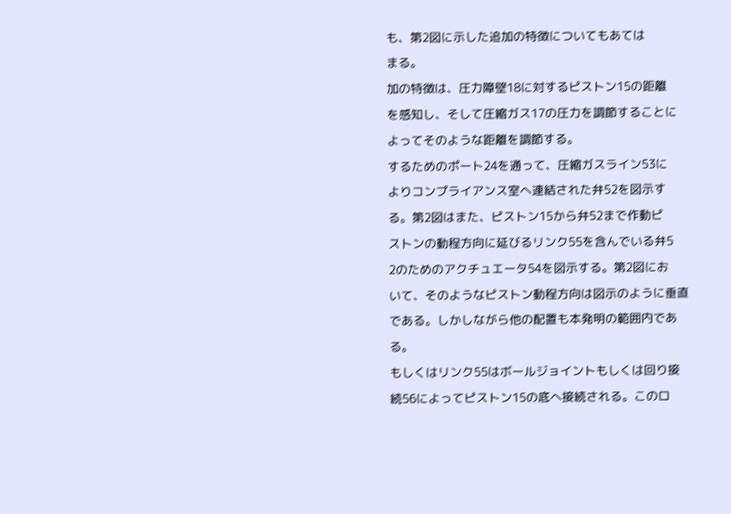も、第2図に示した追加の特徴についてもあては
まる。
加の特徴は、圧力障壁18に対するピストン15の距離
を感知し、そして圧縮ガス17の圧力を調節することに
よってそのような距離を調節する。
するためのポート24を通って、圧縮ガスライン53に
よりコンプライアンス室へ連結された弁52を図示す
る。第2図はまた、ピストン15から弁52まで作動ピ
ストンの動程方向に延びるリンク55を含んでいる弁5
2のためのアクチュエータ54を図示する。第2図にお
いて、そのようなピストン動程方向は図示のように垂直
である。しかしながら他の配置も本発明の範囲内であ
る。
もしくはリンク55はボールジョイントもしくは回り接
続56によってピストン15の底へ接続される。このロ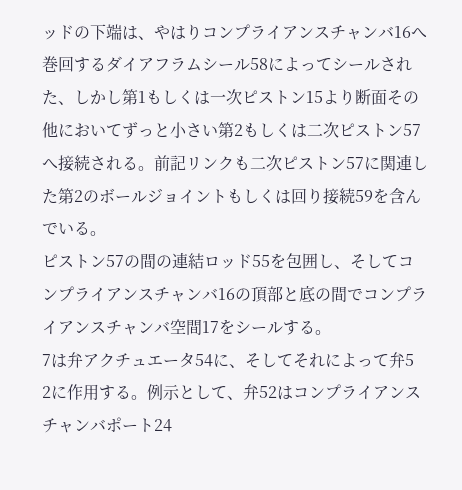ッドの下端は、やはりコンプライアンスチャンバ16へ
巻回するダイアフラムシール58によってシールされ
た、しかし第1もしくは一次ピストン15より断面その
他においてずっと小さい第2もしくは二次ピストン57
へ接続される。前記リンクも二次ピストン57に関連し
た第2のボールジョイントもしくは回り接続59を含ん
でいる。
ピストン57の間の連結ロッド55を包囲し、そしてコ
ンプライアンスチャンバ16の頂部と底の間でコンプラ
イアンスチャンバ空間17をシールする。
7は弁アクチュエータ54に、そしてそれによって弁5
2に作用する。例示として、弁52はコンプライアンス
チャンバポート24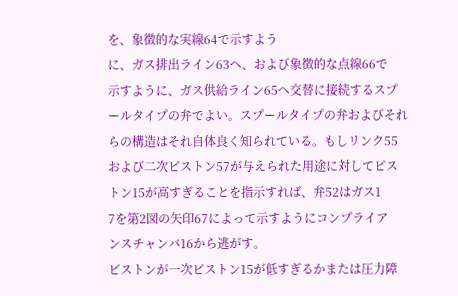を、象徴的な実線64で示すよう
に、ガス排出ライン63へ、および象徴的な点線66で
示すように、ガス供給ライン65へ交替に接続するスプ
ールタイプの弁でよい。スプールタイプの弁およびそれ
らの構造はそれ自体良く知られている。もしリンク55
および二次ピストン57が与えられた用途に対してピス
トン15が高すぎることを指示すれば、弁52はガス1
7を第2図の矢印67によって示すようにコンプライア
ンスチャンバ16から逃がす。
ピストンが一次ピストン15が低すぎるかまたは圧力障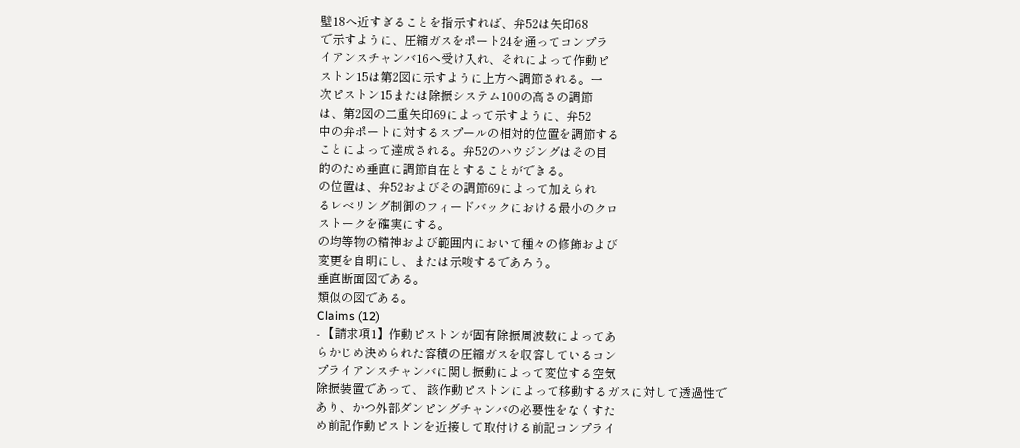壁18へ近すぎることを指示すれば、弁52は矢印68
で示すように、圧縮ガスをポート24を通ってコンプラ
イアンスチャンバ16へ受け入れ、それによって作動ピ
ストン15は第2図に示すように上方へ調節される。一
次ピストン15または除振システム100の高さの調節
は、第2図の二重矢印69によって示すように、弁52
中の弁ポートに対するスプールの相対的位置を調節する
ことによって達成される。弁52のハウジングはその目
的のため垂直に調節自在とすることができる。
の位置は、弁52およびその調節69によって加えられ
るレベリング制御のフィードバックにおける最小のクロ
ストークを確実にする。
の均等物の精神および範囲内において種々の修飾および
変更を自明にし、または示唆するであろう。
垂直断面図である。
類似の図である。
Claims (12)
- 【請求項1】作動ピストンが固有除振周波数によってあ
らかじめ決められた容積の圧縮ガスを収容しているコン
プライアンスチャンバに関し振動によって変位する空気
除振装置であって、 該作動ピストンによって移動するガスに対して透過性で
あり、かつ外部ダンピングチャンバの必要性をなくすた
め前記作動ピストンを近接して取付ける前記コンプライ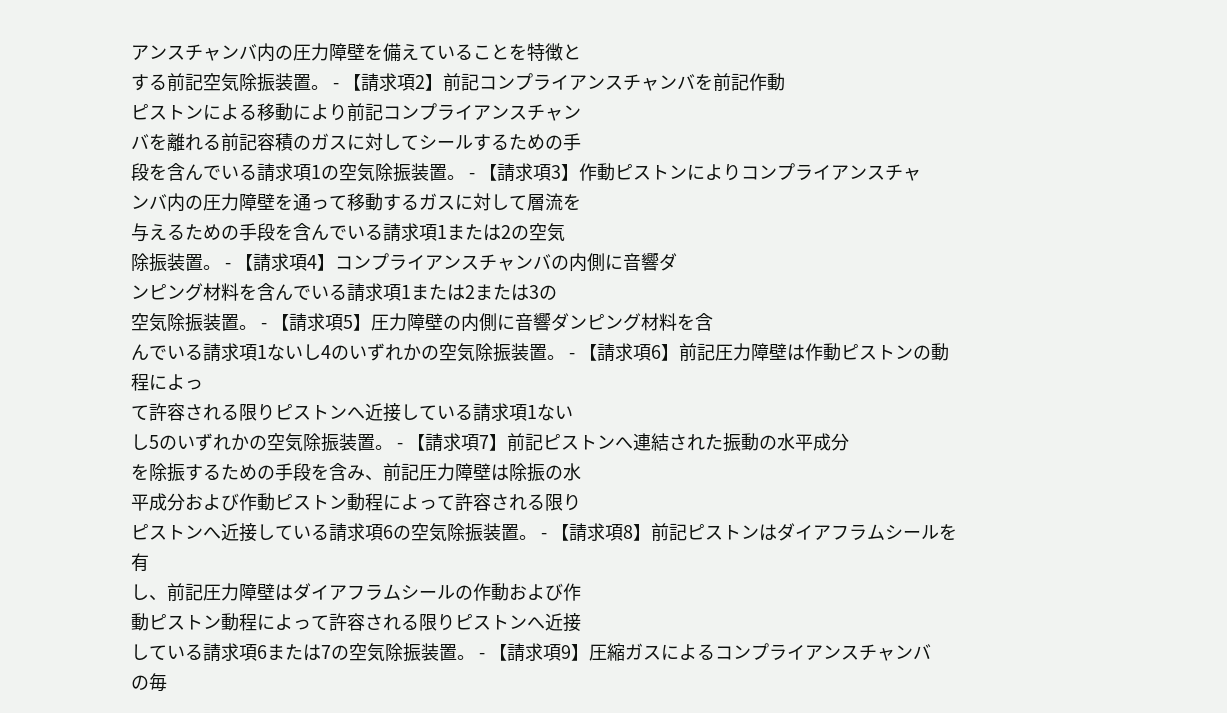アンスチャンバ内の圧力障壁を備えていることを特徴と
する前記空気除振装置。 - 【請求項2】前記コンプライアンスチャンバを前記作動
ピストンによる移動により前記コンプライアンスチャン
バを離れる前記容積のガスに対してシールするための手
段を含んでいる請求項1の空気除振装置。 - 【請求項3】作動ピストンによりコンプライアンスチャ
ンバ内の圧力障壁を通って移動するガスに対して層流を
与えるための手段を含んでいる請求項1または2の空気
除振装置。 - 【請求項4】コンプライアンスチャンバの内側に音響ダ
ンピング材料を含んでいる請求項1または2または3の
空気除振装置。 - 【請求項5】圧力障壁の内側に音響ダンピング材料を含
んでいる請求項1ないし4のいずれかの空気除振装置。 - 【請求項6】前記圧力障壁は作動ピストンの動程によっ
て許容される限りピストンへ近接している請求項1ない
し5のいずれかの空気除振装置。 - 【請求項7】前記ピストンへ連結された振動の水平成分
を除振するための手段を含み、前記圧力障壁は除振の水
平成分および作動ピストン動程によって許容される限り
ピストンへ近接している請求項6の空気除振装置。 - 【請求項8】前記ピストンはダイアフラムシールを有
し、前記圧力障壁はダイアフラムシールの作動および作
動ピストン動程によって許容される限りピストンへ近接
している請求項6または7の空気除振装置。 - 【請求項9】圧縮ガスによるコンプライアンスチャンバ
の毎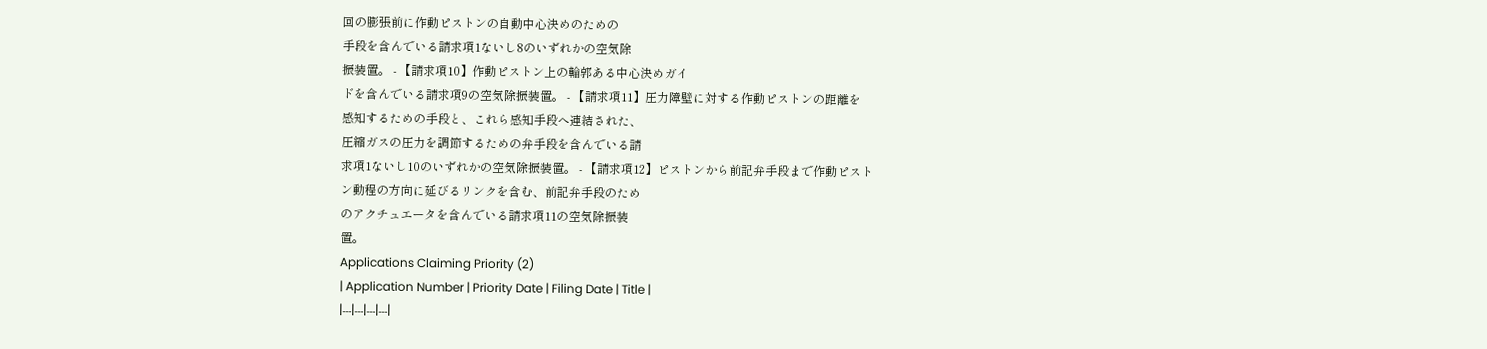回の膨張前に作動ピストンの自動中心決めのための
手段を含んでいる請求項1ないし8のいずれかの空気除
振装置。 - 【請求項10】作動ピストン上の輪郭ある中心決めガイ
ドを含んでいる請求項9の空気除振装置。 - 【請求項11】圧力障壁に対する作動ピストンの距離を
感知するための手段と、これら感知手段へ連結された、
圧縮ガスの圧力を調節するための弁手段を含んでいる請
求項1ないし10のいずれかの空気除振装置。 - 【請求項12】ピストンから前記弁手段まで作動ピスト
ン動程の方向に延びるリンクを含む、前記弁手段のため
のアクチュエータを含んでいる請求項11の空気除振装
置。
Applications Claiming Priority (2)
| Application Number | Priority Date | Filing Date | Title |
|---|---|---|---|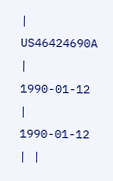| US46424690A | 1990-01-12 | 1990-01-12 | |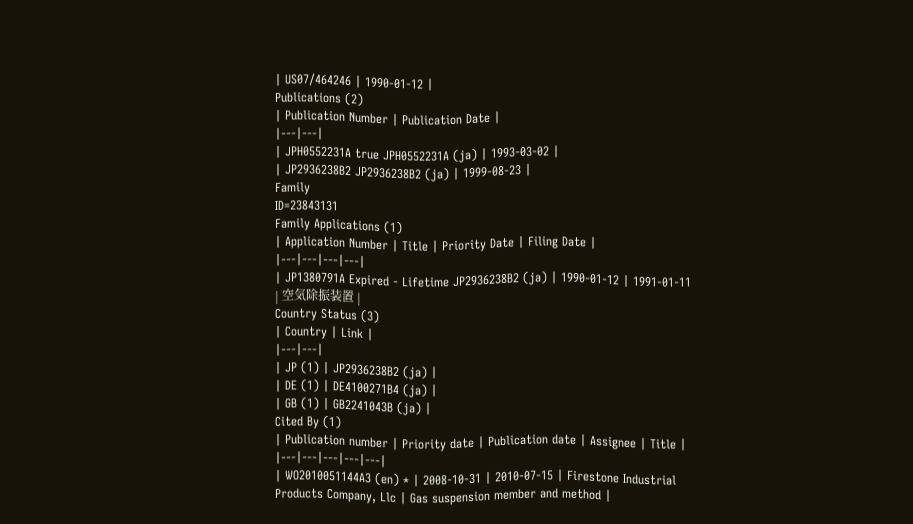| US07/464246 | 1990-01-12 |
Publications (2)
| Publication Number | Publication Date |
|---|---|
| JPH0552231A true JPH0552231A (ja) | 1993-03-02 |
| JP2936238B2 JP2936238B2 (ja) | 1999-08-23 |
Family
ID=23843131
Family Applications (1)
| Application Number | Title | Priority Date | Filing Date |
|---|---|---|---|
| JP1380791A Expired - Lifetime JP2936238B2 (ja) | 1990-01-12 | 1991-01-11 | 空気除振装置 |
Country Status (3)
| Country | Link |
|---|---|
| JP (1) | JP2936238B2 (ja) |
| DE (1) | DE4100271B4 (ja) |
| GB (1) | GB2241043B (ja) |
Cited By (1)
| Publication number | Priority date | Publication date | Assignee | Title |
|---|---|---|---|---|
| WO2010051144A3 (en) * | 2008-10-31 | 2010-07-15 | Firestone Industrial Products Company, Llc | Gas suspension member and method |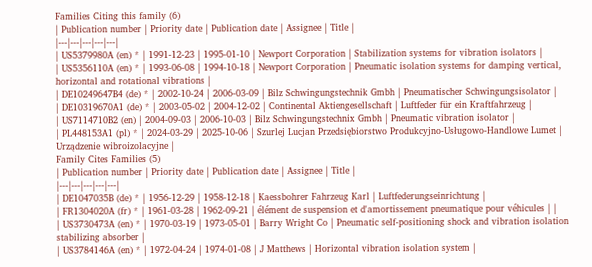Families Citing this family (6)
| Publication number | Priority date | Publication date | Assignee | Title |
|---|---|---|---|---|
| US5379980A (en) * | 1991-12-23 | 1995-01-10 | Newport Corporation | Stabilization systems for vibration isolators |
| US5356110A (en) * | 1993-06-08 | 1994-10-18 | Newport Corporation | Pneumatic isolation systems for damping vertical, horizontal and rotational vibrations |
| DE10249647B4 (de) * | 2002-10-24 | 2006-03-09 | Bilz Schwingungstechnik Gmbh | Pneumatischer Schwingungsisolator |
| DE10319670A1 (de) * | 2003-05-02 | 2004-12-02 | Continental Aktiengesellschaft | Luftfeder für ein Kraftfahrzeug |
| US7114710B2 (en) | 2004-09-03 | 2006-10-03 | Bilz Schwingungstechnix Gmbh | Pneumatic vibration isolator |
| PL448153A1 (pl) * | 2024-03-29 | 2025-10-06 | Szurlej Lucjan Przedsiębiorstwo Produkcyjno-Usługowo-Handlowe Lumet | Urządzenie wibroizolacyjne |
Family Cites Families (5)
| Publication number | Priority date | Publication date | Assignee | Title |
|---|---|---|---|---|
| DE1047035B (de) * | 1956-12-29 | 1958-12-18 | Kaessbohrer Fahrzeug Karl | Luftfederungseinrichtung |
| FR1304020A (fr) * | 1961-03-28 | 1962-09-21 | élément de suspension et d'amortissement pneumatique pour véhicules | |
| US3730473A (en) * | 1970-03-19 | 1973-05-01 | Barry Wright Co | Pneumatic self-positioning shock and vibration isolation stabilizing absorber |
| US3784146A (en) * | 1972-04-24 | 1974-01-08 | J Matthews | Horizontal vibration isolation system |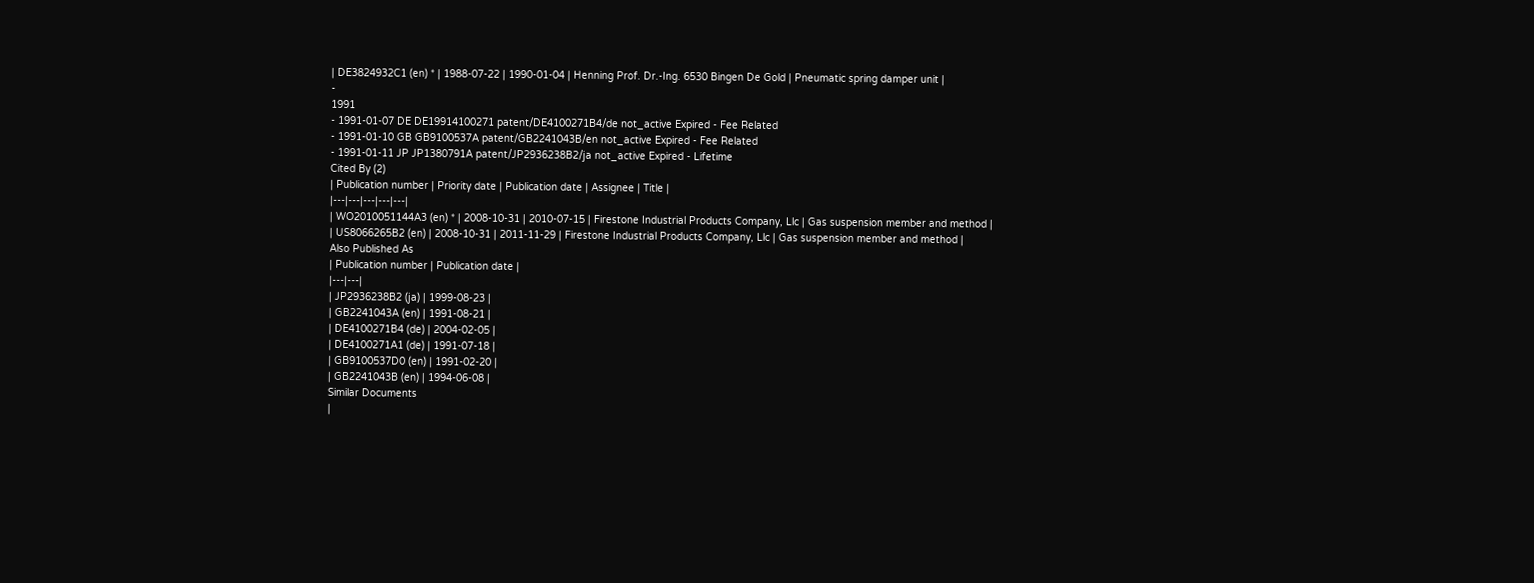| DE3824932C1 (en) * | 1988-07-22 | 1990-01-04 | Henning Prof. Dr.-Ing. 6530 Bingen De Gold | Pneumatic spring damper unit |
-
1991
- 1991-01-07 DE DE19914100271 patent/DE4100271B4/de not_active Expired - Fee Related
- 1991-01-10 GB GB9100537A patent/GB2241043B/en not_active Expired - Fee Related
- 1991-01-11 JP JP1380791A patent/JP2936238B2/ja not_active Expired - Lifetime
Cited By (2)
| Publication number | Priority date | Publication date | Assignee | Title |
|---|---|---|---|---|
| WO2010051144A3 (en) * | 2008-10-31 | 2010-07-15 | Firestone Industrial Products Company, Llc | Gas suspension member and method |
| US8066265B2 (en) | 2008-10-31 | 2011-11-29 | Firestone Industrial Products Company, Llc | Gas suspension member and method |
Also Published As
| Publication number | Publication date |
|---|---|
| JP2936238B2 (ja) | 1999-08-23 |
| GB2241043A (en) | 1991-08-21 |
| DE4100271B4 (de) | 2004-02-05 |
| DE4100271A1 (de) | 1991-07-18 |
| GB9100537D0 (en) | 1991-02-20 |
| GB2241043B (en) | 1994-06-08 |
Similar Documents
|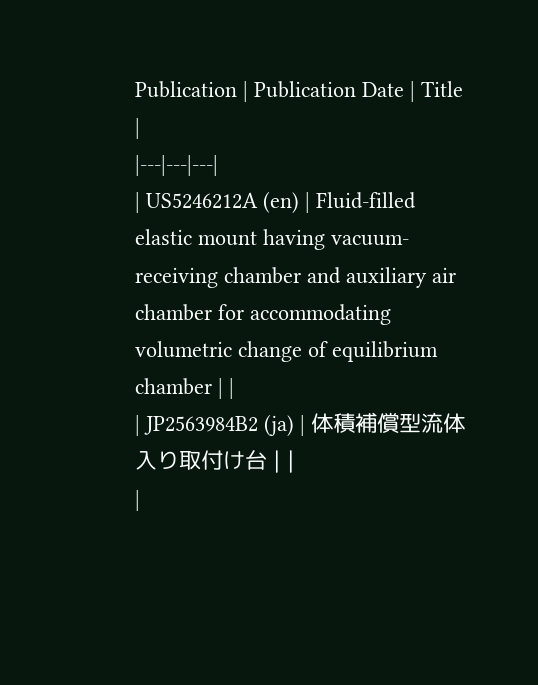Publication | Publication Date | Title |
|---|---|---|
| US5246212A (en) | Fluid-filled elastic mount having vacuum-receiving chamber and auxiliary air chamber for accommodating volumetric change of equilibrium chamber | |
| JP2563984B2 (ja) | 体積補償型流体入り取付け台 | |
|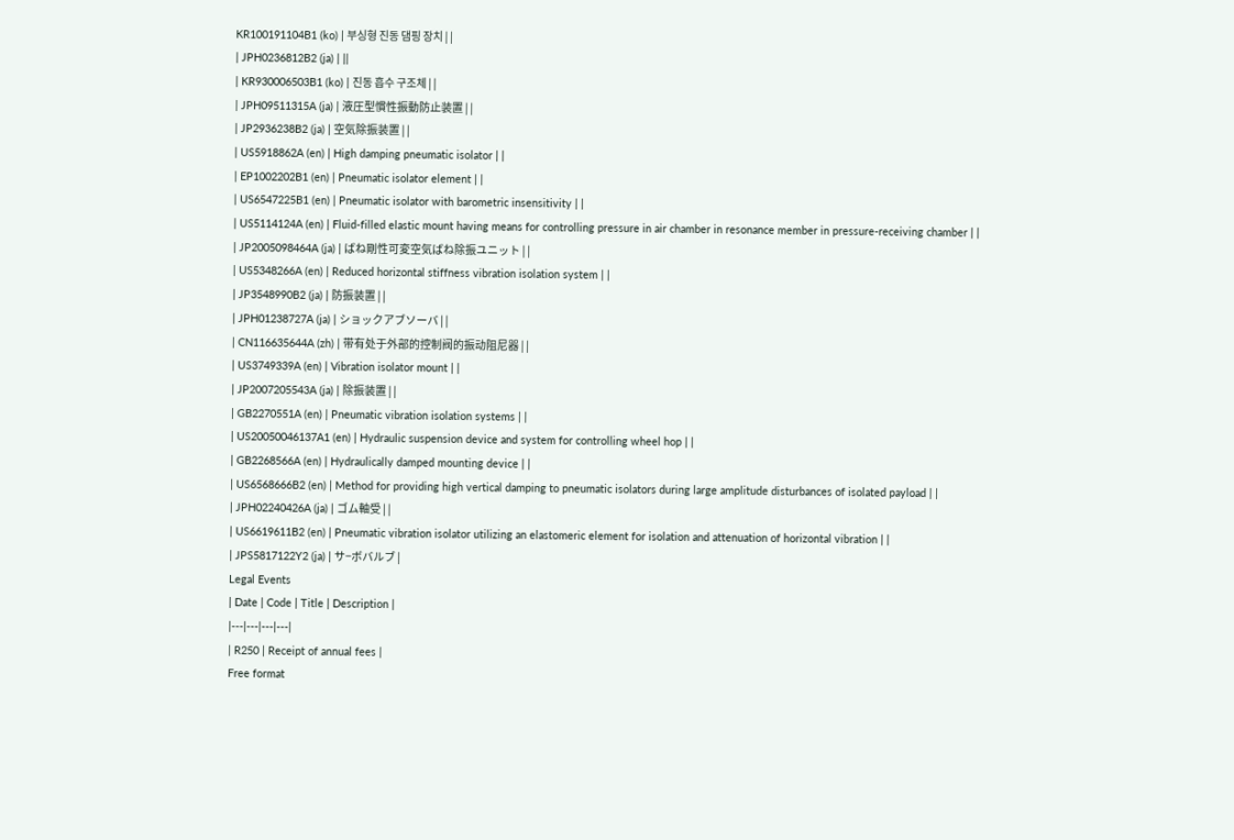KR100191104B1 (ko) | 부싱형 진동 댐핑 장치 | |
| JPH0236812B2 (ja) | ||
| KR930006503B1 (ko) | 진동 흡수 구조체 | |
| JPH09511315A (ja) | 液圧型慣性振動防止装置 | |
| JP2936238B2 (ja) | 空気除振装置 | |
| US5918862A (en) | High damping pneumatic isolator | |
| EP1002202B1 (en) | Pneumatic isolator element | |
| US6547225B1 (en) | Pneumatic isolator with barometric insensitivity | |
| US5114124A (en) | Fluid-filled elastic mount having means for controlling pressure in air chamber in resonance member in pressure-receiving chamber | |
| JP2005098464A (ja) | ばね剛性可変空気ばね除振ユニット | |
| US5348266A (en) | Reduced horizontal stiffness vibration isolation system | |
| JP3548990B2 (ja) | 防振装置 | |
| JPH01238727A (ja) | ショックアブソーバ | |
| CN116635644A (zh) | 带有处于外部的控制阀的振动阻尼器 | |
| US3749339A (en) | Vibration isolator mount | |
| JP2007205543A (ja) | 除振装置 | |
| GB2270551A (en) | Pneumatic vibration isolation systems | |
| US20050046137A1 (en) | Hydraulic suspension device and system for controlling wheel hop | |
| GB2268566A (en) | Hydraulically damped mounting device | |
| US6568666B2 (en) | Method for providing high vertical damping to pneumatic isolators during large amplitude disturbances of isolated payload | |
| JPH02240426A (ja) | ゴム軸受 | |
| US6619611B2 (en) | Pneumatic vibration isolator utilizing an elastomeric element for isolation and attenuation of horizontal vibration | |
| JPS5817122Y2 (ja) | サ−ボバルブ |
Legal Events
| Date | Code | Title | Description |
|---|---|---|---|
| R250 | Receipt of annual fees |
Free format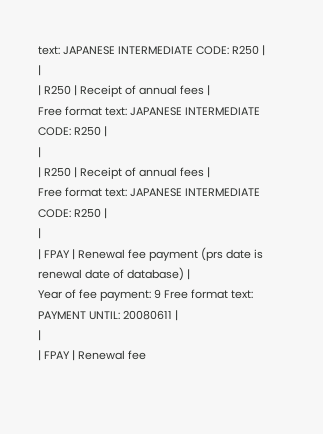text: JAPANESE INTERMEDIATE CODE: R250 |
|
| R250 | Receipt of annual fees |
Free format text: JAPANESE INTERMEDIATE CODE: R250 |
|
| R250 | Receipt of annual fees |
Free format text: JAPANESE INTERMEDIATE CODE: R250 |
|
| FPAY | Renewal fee payment (prs date is renewal date of database) |
Year of fee payment: 9 Free format text: PAYMENT UNTIL: 20080611 |
|
| FPAY | Renewal fee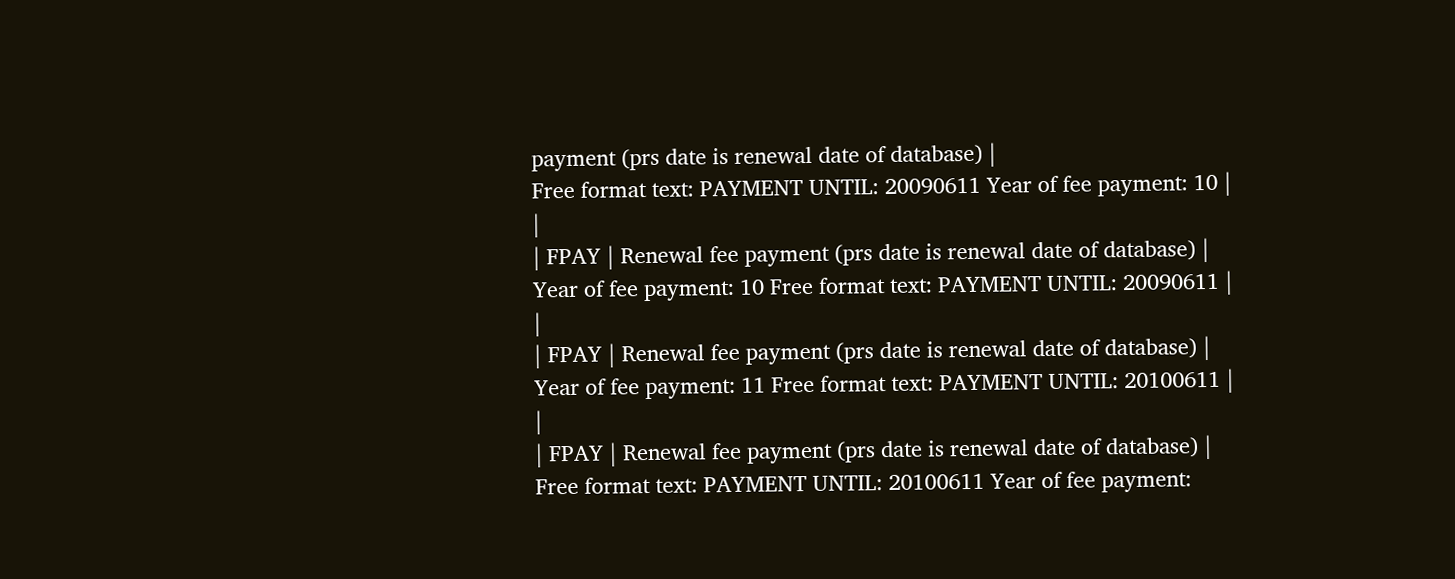payment (prs date is renewal date of database) |
Free format text: PAYMENT UNTIL: 20090611 Year of fee payment: 10 |
|
| FPAY | Renewal fee payment (prs date is renewal date of database) |
Year of fee payment: 10 Free format text: PAYMENT UNTIL: 20090611 |
|
| FPAY | Renewal fee payment (prs date is renewal date of database) |
Year of fee payment: 11 Free format text: PAYMENT UNTIL: 20100611 |
|
| FPAY | Renewal fee payment (prs date is renewal date of database) |
Free format text: PAYMENT UNTIL: 20100611 Year of fee payment: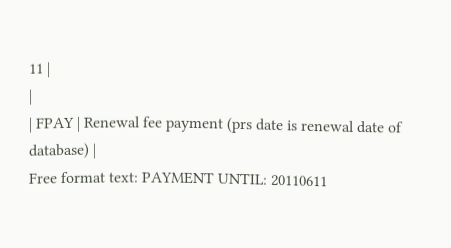11 |
|
| FPAY | Renewal fee payment (prs date is renewal date of database) |
Free format text: PAYMENT UNTIL: 20110611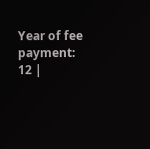Year of fee payment: 12 |